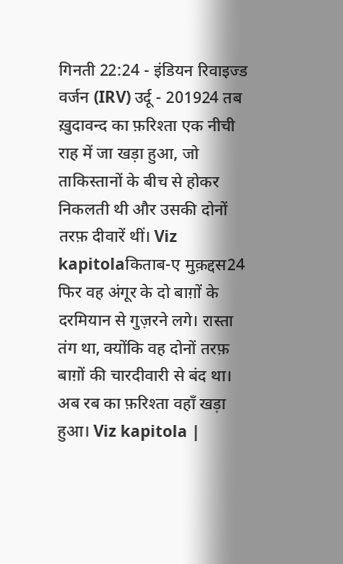गिनती 22:24 - इंडियन रिवाइज्ड वर्जन (IRV) उर्दू - 201924 तब ख़ुदावन्द का फ़रिश्ता एक नीची राह में जा खड़ा हुआ, जो ताकिस्तानों के बीच से होकर निकलती थी और उसकी दोनों तरफ़ दीवारें थीं। Viz kapitolaकिताब-ए मुक़द्दस24 फिर वह अंगूर के दो बाग़ों के दरमियान से गुज़रने लगे। रास्ता तंग था, क्योंकि वह दोनों तरफ़ बाग़ों की चारदीवारी से बंद था। अब रब का फ़रिश्ता वहाँ खड़ा हुआ। Viz kapitola |